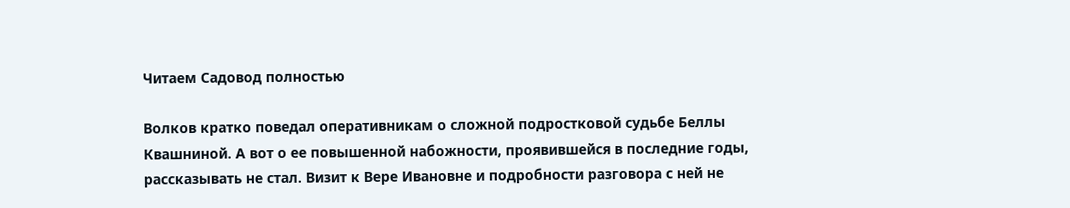Читаем Садовод полностью

Волков кратко поведал оперативникам о сложной подростковой судьбе Беллы Квашниной. А вот о ее повышенной набожности, проявившейся в последние годы, рассказывать не стал. Визит к Вере Ивановне и подробности разговора с ней не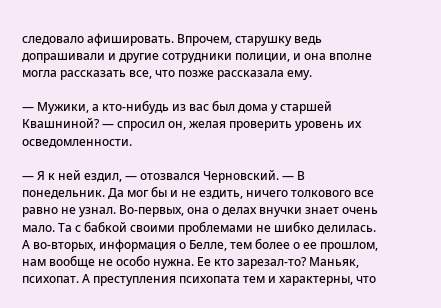следовало афишировать. Впрочем, старушку ведь допрашивали и другие сотрудники полиции, и она вполне могла рассказать все, что позже рассказала ему.

— Мужики, а кто-нибудь из вас был дома у старшей Квашниной? — спросил он, желая проверить уровень их осведомленности.

— Я к ней ездил, — отозвался Черновский. — В понедельник. Да мог бы и не ездить, ничего толкового все равно не узнал. Во-первых, она о делах внучки знает очень мало. Та с бабкой своими проблемами не шибко делилась. А во-вторых, информация о Белле, тем более о ее прошлом, нам вообще не особо нужна. Ее кто зарезал-то? Маньяк, психопат. А преступления психопата тем и характерны, что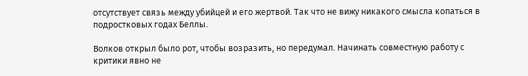отсутствует связь между убийцей и его жертвой. Так что не вижу никакого смысла копаться в подростковых годах Беллы.

Волков открыл было рот, чтобы возразить, но передумал. Начинать совместную работу с критики явно не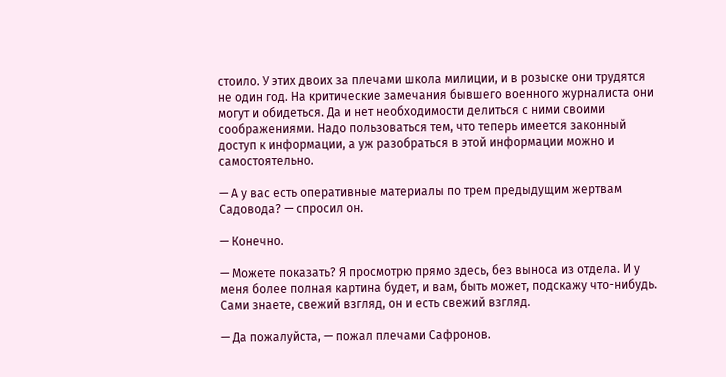стоило. У этих двоих за плечами школа милиции, и в розыске они трудятся не один год. На критические замечания бывшего военного журналиста они могут и обидеться. Да и нет необходимости делиться с ними своими соображениями. Надо пользоваться тем, что теперь имеется законный доступ к информации, а уж разобраться в этой информации можно и самостоятельно.

— А у вас есть оперативные материалы по трем предыдущим жертвам Садовода? — спросил он.

— Конечно.

— Можете показать? Я просмотрю прямо здесь, без выноса из отдела. И у меня более полная картина будет, и вам, быть может, подскажу что-нибудь. Сами знаете, свежий взгляд, он и есть свежий взгляд.

— Да пожалуйста, — пожал плечами Сафронов.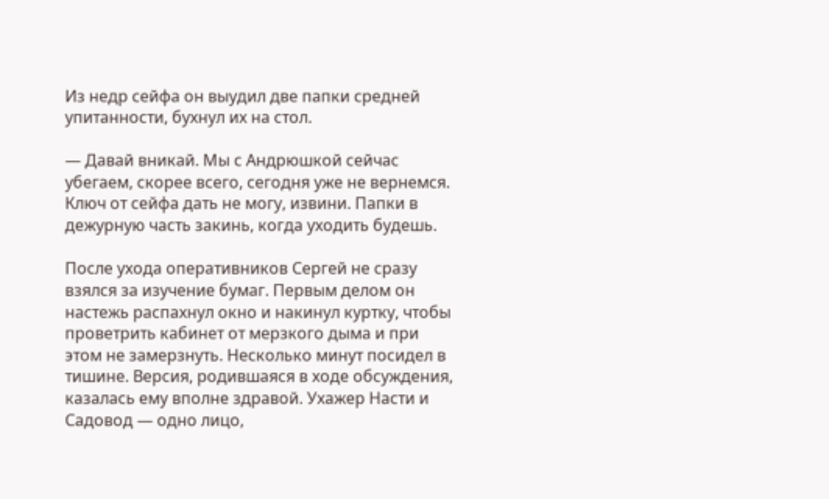Из недр сейфа он выудил две папки средней упитанности, бухнул их на стол.

— Давай вникай. Мы с Андрюшкой сейчас убегаем, скорее всего, сегодня уже не вернемся. Ключ от сейфа дать не могу, извини. Папки в дежурную часть закинь, когда уходить будешь.

После ухода оперативников Сергей не сразу взялся за изучение бумаг. Первым делом он настежь распахнул окно и накинул куртку, чтобы проветрить кабинет от мерзкого дыма и при этом не замерзнуть. Несколько минут посидел в тишине. Версия, родившаяся в ходе обсуждения, казалась ему вполне здравой. Ухажер Насти и Садовод — одно лицо,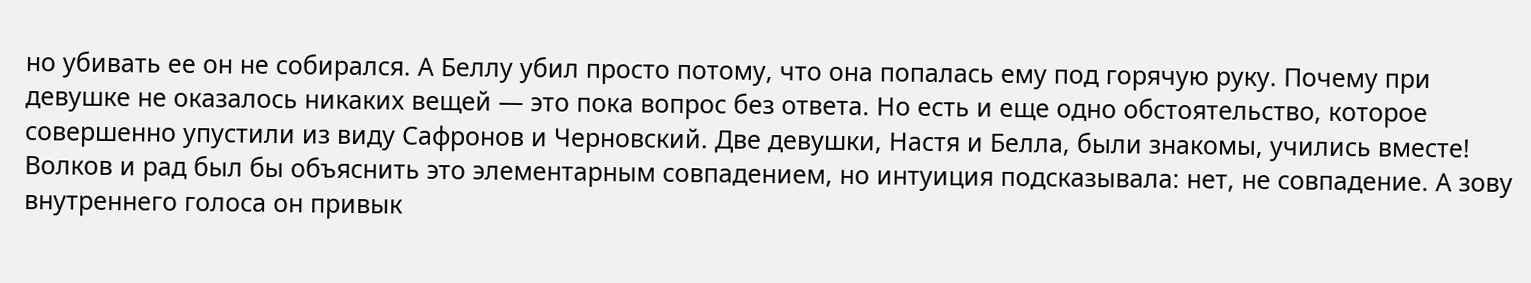но убивать ее он не собирался. А Беллу убил просто потому, что она попалась ему под горячую руку. Почему при девушке не оказалось никаких вещей — это пока вопрос без ответа. Но есть и еще одно обстоятельство, которое совершенно упустили из виду Сафронов и Черновский. Две девушки, Настя и Белла, были знакомы, учились вместе! Волков и рад был бы объяснить это элементарным совпадением, но интуиция подсказывала: нет, не совпадение. А зову внутреннего голоса он привык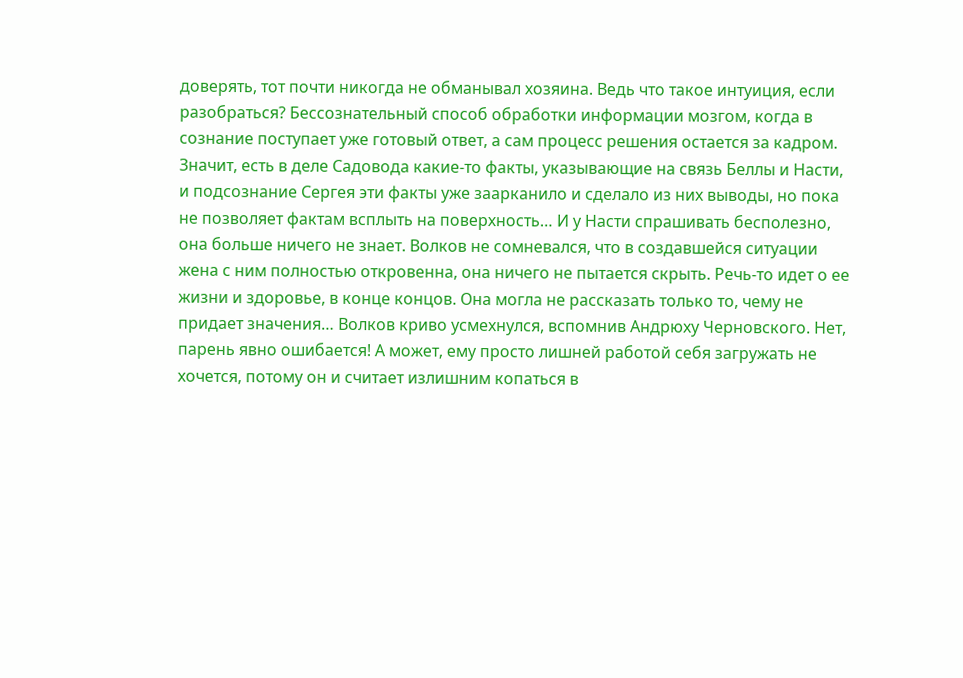доверять, тот почти никогда не обманывал хозяина. Ведь что такое интуиция, если разобраться? Бессознательный способ обработки информации мозгом, когда в сознание поступает уже готовый ответ, а сам процесс решения остается за кадром. Значит, есть в деле Садовода какие-то факты, указывающие на связь Беллы и Насти, и подсознание Сергея эти факты уже заарканило и сделало из них выводы, но пока не позволяет фактам всплыть на поверхность… И у Насти спрашивать бесполезно, она больше ничего не знает. Волков не сомневался, что в создавшейся ситуации жена с ним полностью откровенна, она ничего не пытается скрыть. Речь-то идет о ее жизни и здоровье, в конце концов. Она могла не рассказать только то, чему не придает значения… Волков криво усмехнулся, вспомнив Андрюху Черновского. Нет, парень явно ошибается! А может, ему просто лишней работой себя загружать не хочется, потому он и считает излишним копаться в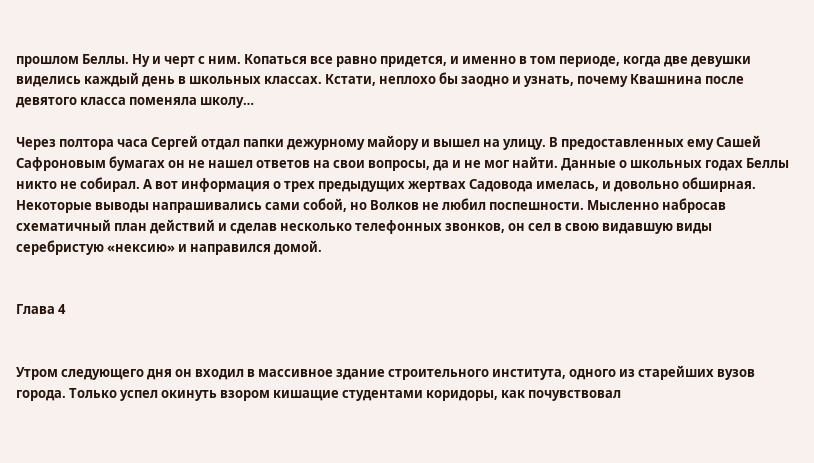прошлом Беллы. Ну и черт с ним. Копаться все равно придется, и именно в том периоде, когда две девушки виделись каждый день в школьных классах. Кстати, неплохо бы заодно и узнать, почему Квашнина после девятого класса поменяла школу…

Через полтора часа Сергей отдал папки дежурному майору и вышел на улицу. В предоставленных ему Сашей Сафроновым бумагах он не нашел ответов на свои вопросы, да и не мог найти. Данные о школьных годах Беллы никто не собирал. А вот информация о трех предыдущих жертвах Садовода имелась, и довольно обширная. Некоторые выводы напрашивались сами собой, но Волков не любил поспешности. Мысленно набросав схематичный план действий и сделав несколько телефонных звонков, он сел в свою видавшую виды серебристую «нексию» и направился домой.


Глава 4


Утром следующего дня он входил в массивное здание строительного института, одного из старейших вузов города. Только успел окинуть взором кишащие студентами коридоры, как почувствовал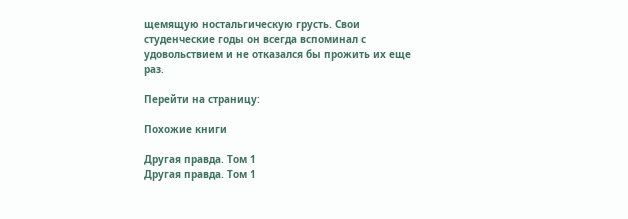щемящую ностальгическую грусть. Свои студенческие годы он всегда вспоминал с удовольствием и не отказался бы прожить их еще раз.

Перейти на страницу:

Похожие книги

Другая правда. Том 1
Другая правда. Том 1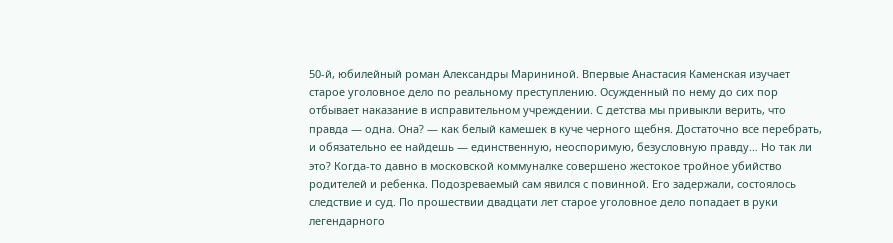50-й, юбилейный роман Александры Марининой. Впервые Анастасия Каменская изучает старое уголовное дело по реальному преступлению. Осужденный по нему до сих пор отбывает наказание в исправительном учреждении. С детства мы привыкли верить, что правда — одна. Она? — как белый камешек в куче черного щебня. Достаточно все перебрать, и обязательно ее найдешь — единственную, неоспоримую, безусловную правду… Но так ли это? Когда-то давно в московской коммуналке совершено жестокое тройное убийство родителей и ребенка. Подозреваемый сам явился с повинной. Его задержали, состоялось следствие и суд. По прошествии двадцати лет старое уголовное дело попадает в руки легендарного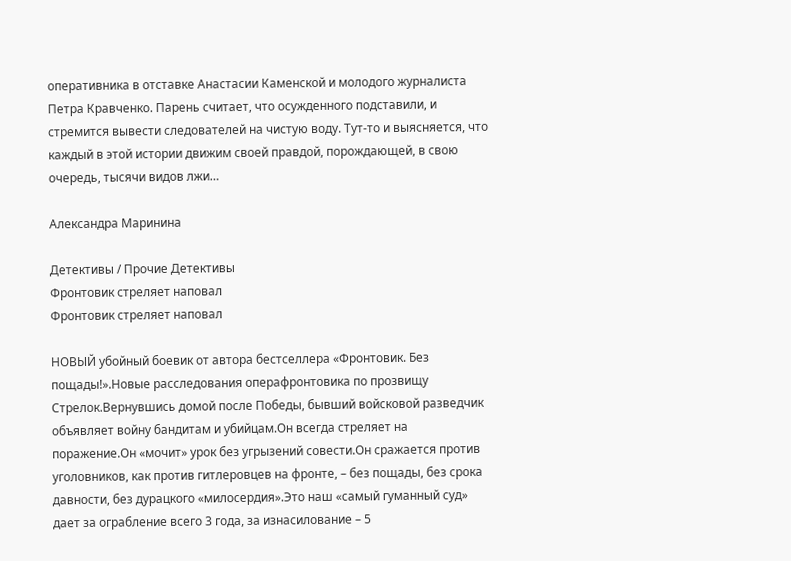оперативника в отставке Анастасии Каменской и молодого журналиста Петра Кравченко. Парень считает, что осужденного подставили, и стремится вывести следователей на чистую воду. Тут-то и выясняется, что каждый в этой истории движим своей правдой, порождающей, в свою очередь, тысячи видов лжи…

Александра Маринина

Детективы / Прочие Детективы
Фронтовик стреляет наповал
Фронтовик стреляет наповал

НОВЫЙ убойный боевик от автора бестселлера «Фронтовик. Без пощады!».Новые расследования операфронтовика по прозвищу Стрелок.Вернувшись домой после Победы, бывший войсковой разведчик объявляет войну бандитам и убийцам.Он всегда стреляет на поражение.Он «мочит» урок без угрызений совести.Он сражается против уголовников, как против гитлеровцев на фронте, – без пощады, без срока давности, без дурацкого «милосердия».Это наш «самый гуманный суд» дает за ограбление всего 3 года, за изнасилование – 5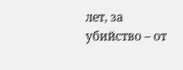лет, за убийство – от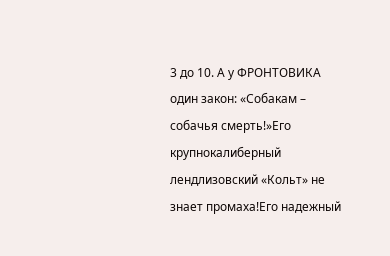3 до 10. А у ФРОНТОВИКА один закон: «Собакам – собачья смерть!»Его крупнокалиберный лендлизовский «Кольт» не знает промаха!Его надежный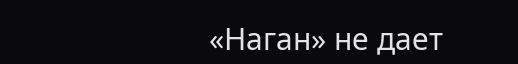«Наган» не дает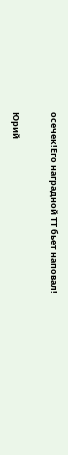осечек!Его наградной ТТ бьет наповал!

Юрий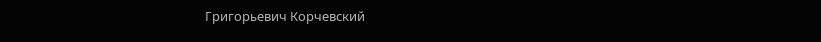Григорьевич Корчевский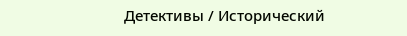Детективы / Исторический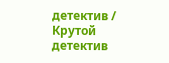детектив / Крутой детектив